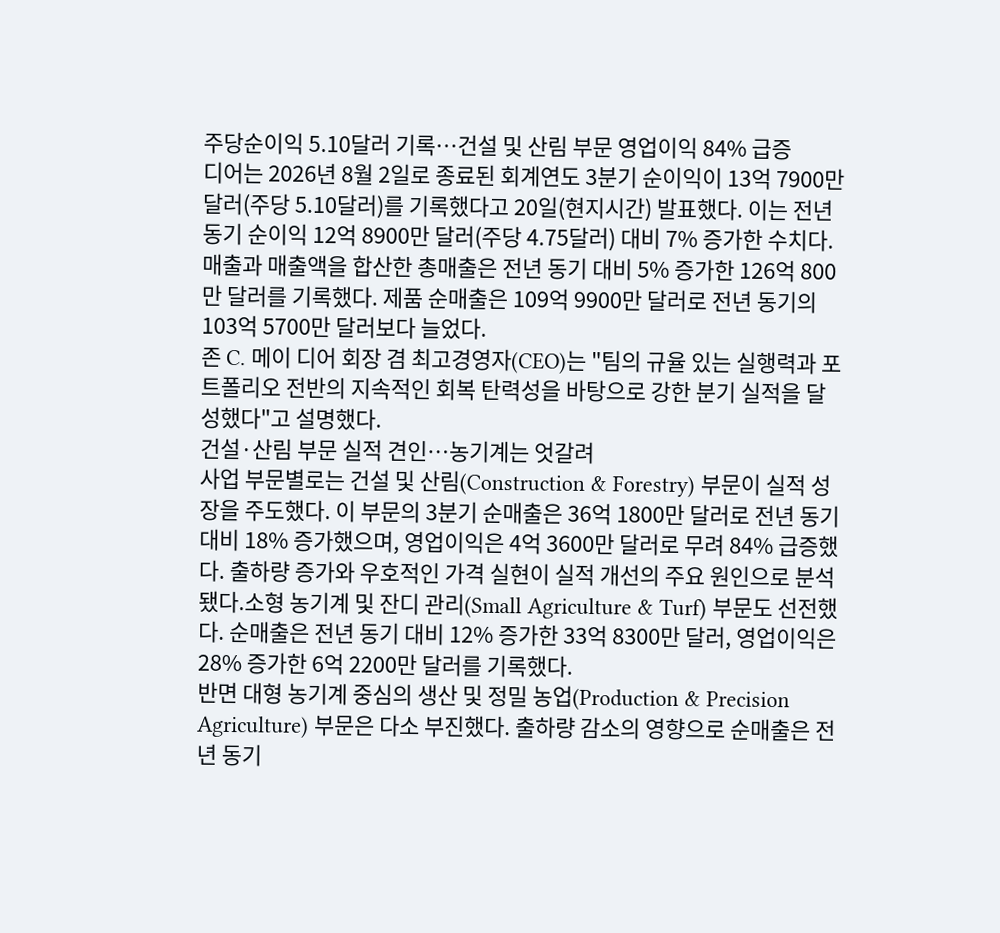주당순이익 5.10달러 기록…건설 및 산림 부문 영업이익 84% 급증
디어는 2026년 8월 2일로 종료된 회계연도 3분기 순이익이 13억 7900만 달러(주당 5.10달러)를 기록했다고 20일(현지시간) 발표했다. 이는 전년 동기 순이익 12억 8900만 달러(주당 4.75달러) 대비 7% 증가한 수치다. 매출과 매출액을 합산한 총매출은 전년 동기 대비 5% 증가한 126억 800만 달러를 기록했다. 제품 순매출은 109억 9900만 달러로 전년 동기의 103억 5700만 달러보다 늘었다.
존 C. 메이 디어 회장 겸 최고경영자(CEO)는 "팀의 규율 있는 실행력과 포트폴리오 전반의 지속적인 회복 탄력성을 바탕으로 강한 분기 실적을 달성했다"고 설명했다.
건설·산림 부문 실적 견인…농기계는 엇갈려
사업 부문별로는 건설 및 산림(Construction & Forestry) 부문이 실적 성장을 주도했다. 이 부문의 3분기 순매출은 36억 1800만 달러로 전년 동기 대비 18% 증가했으며, 영업이익은 4억 3600만 달러로 무려 84% 급증했다. 출하량 증가와 우호적인 가격 실현이 실적 개선의 주요 원인으로 분석됐다.소형 농기계 및 잔디 관리(Small Agriculture & Turf) 부문도 선전했다. 순매출은 전년 동기 대비 12% 증가한 33억 8300만 달러, 영업이익은 28% 증가한 6억 2200만 달러를 기록했다.
반면 대형 농기계 중심의 생산 및 정밀 농업(Production & Precision Agriculture) 부문은 다소 부진했다. 출하량 감소의 영향으로 순매출은 전년 동기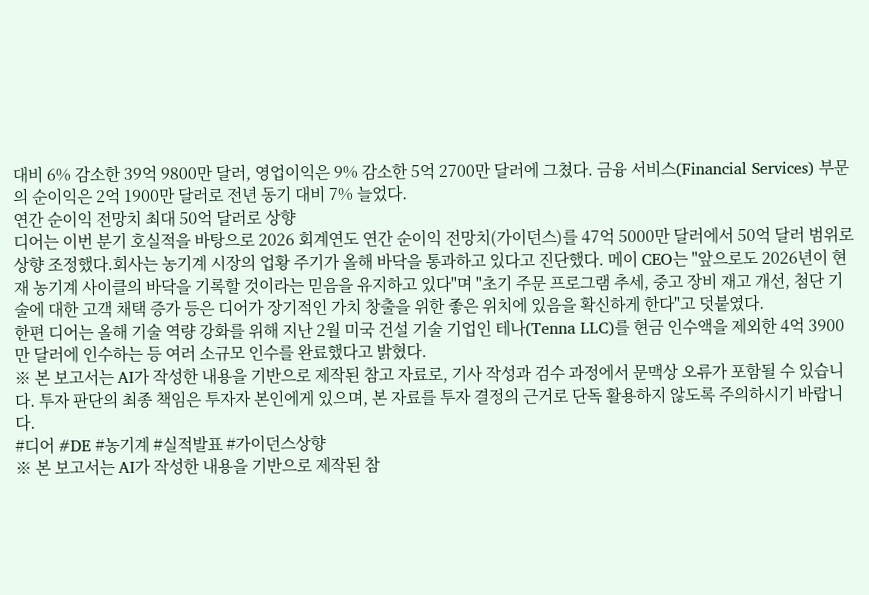대비 6% 감소한 39억 9800만 달러, 영업이익은 9% 감소한 5억 2700만 달러에 그쳤다. 금융 서비스(Financial Services) 부문의 순이익은 2억 1900만 달러로 전년 동기 대비 7% 늘었다.
연간 순이익 전망치 최대 50억 달러로 상향
디어는 이번 분기 호실적을 바탕으로 2026 회계연도 연간 순이익 전망치(가이던스)를 47억 5000만 달러에서 50억 달러 범위로 상향 조정했다.회사는 농기계 시장의 업황 주기가 올해 바닥을 통과하고 있다고 진단했다. 메이 CEO는 "앞으로도 2026년이 현재 농기계 사이클의 바닥을 기록할 것이라는 믿음을 유지하고 있다"며 "초기 주문 프로그램 추세, 중고 장비 재고 개선, 첨단 기술에 대한 고객 채택 증가 등은 디어가 장기적인 가치 창출을 위한 좋은 위치에 있음을 확신하게 한다"고 덧붙였다.
한편 디어는 올해 기술 역량 강화를 위해 지난 2월 미국 건설 기술 기업인 테나(Tenna LLC)를 현금 인수액을 제외한 4억 3900만 달러에 인수하는 등 여러 소규모 인수를 완료했다고 밝혔다.
※ 본 보고서는 AI가 작성한 내용을 기반으로 제작된 참고 자료로, 기사 작성과 검수 과정에서 문맥상 오류가 포함될 수 있습니다. 투자 판단의 최종 책임은 투자자 본인에게 있으며, 본 자료를 투자 결정의 근거로 단독 활용하지 않도록 주의하시기 바랍니다.
#디어 #DE #농기계 #실적발표 #가이던스상향
※ 본 보고서는 AI가 작성한 내용을 기반으로 제작된 참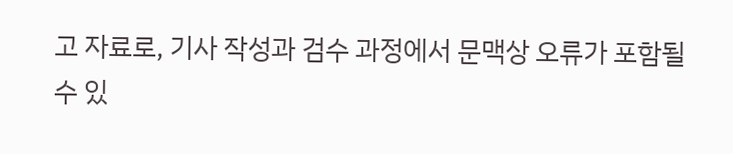고 자료로, 기사 작성과 검수 과정에서 문맥상 오류가 포함될 수 있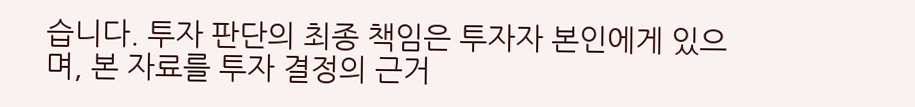습니다. 투자 판단의 최종 책임은 투자자 본인에게 있으며, 본 자료를 투자 결정의 근거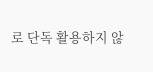로 단독 활용하지 않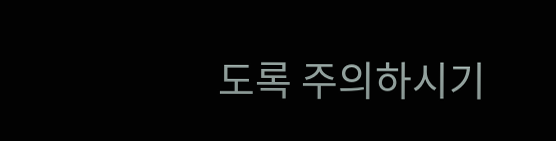도록 주의하시기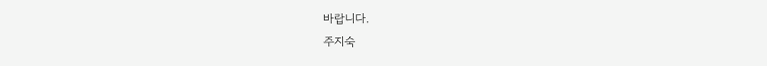바랍니다.
주지숙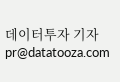데이터투자 기자 pr@datatooza.com